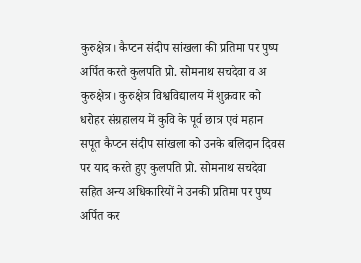कुरुक्षेत्र। कैप्टन संदीप सांखला की प्रतिमा पर पुष्प अर्पित करते कुलपति प्रो. सोमनाथ सचदेवा व अ
कुरुक्षेत्र। कुरुक्षेत्र विश्वविद्यालय में शुक्रवार को धरोहर संग्रहालय में कुवि के पूर्व छात्र एवं महान सपूत कैप्टन संदीप सांखला को उनके बलिदान दिवस पर याद करते हुए कुलपति प्रो. सोमनाथ सचदेवा सहित अन्य अधिकारियों ने उनकी प्रतिमा पर पुष्प अर्पित कर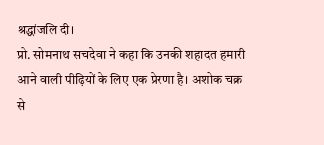श्रद्धांजलि दी।
प्रो. सोमनाथ सचदेवा ने कहा कि उनकी शहादत हमारी आने वाली पीढ़ियों के लिए एक प्रेरणा है। अशोक चक्र से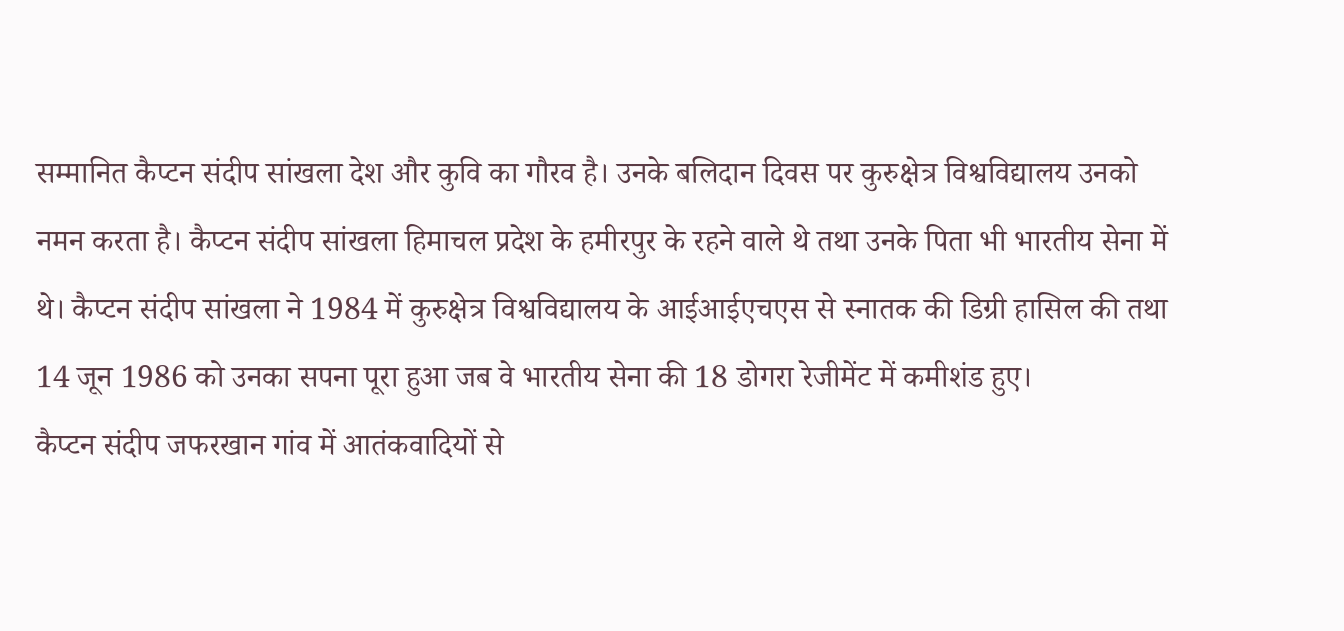सम्मानित कैप्टन संदीप सांखला देश और कुवि का गौरव है। उनके बलिदान दिवस पर कुरुक्षेत्र विश्वविद्यालय उनको नमन करता है। कैप्टन संदीप सांखला हिमाचल प्रदेश के हमीरपुर के रहने वाले थे तथा उनके पिता भी भारतीय सेना में थे। कैप्टन संदीप सांखला ने 1984 में कुरुक्षेत्र विश्वविद्यालय के आईआईएचएस से स्नातक की डिग्री हासिल की तथा 14 जून 1986 को उनका सपना पूरा हुआ जब वे भारतीय सेना की 18 डोगरा रेजीमेंट में कमीशंड हुए।
कैप्टन संदीप जफरखान गांव में आतंकवादियों से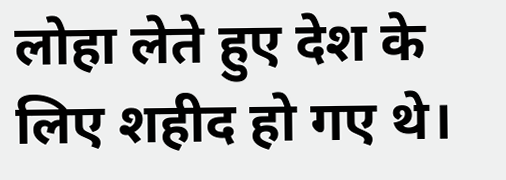लोहा लेते हुए देश के लिए शहीद हो गए थे।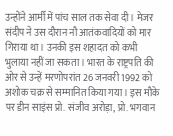उन्होंने आर्मी में पांच साल तक सेवा दी। मेजर संदीप ने उस दौरान नौ आतंकवादियों को मार गिराया था। उनकी इस शहादत को कभी भुलाया नहीं जा सकता। भारत के राष्ट्रपति की ओर से उन्हें मरणोपरांत 26 जनवरी 1992 को अशोक चक्र से सम्मानित किया गया। इस मौके पर डीन साइंस प्रो. संजीव अरोड़ा, प्रो. भगवान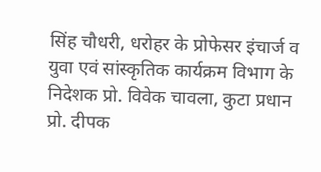सिंह चौधरी, धरोहर के प्रोफेसर इंचार्ज व युवा एवं सांस्कृतिक कार्यक्रम विभाग के निदेशक प्रो. विवेक चावला, कुटा प्रधान प्रो. दीपक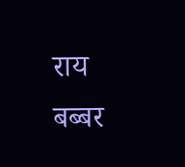राय बब्बर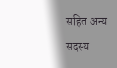सहित अन्य सदस्य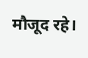मौजूद रहे।